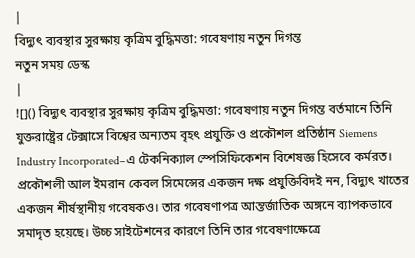|
বিদ্যুৎ ব্যবস্থার সুরক্ষায় কৃত্রিম বুদ্ধিমত্তা: গবেষণায় নতুন দিগন্ত
নতুন সময় ডেস্ক
|
![]() বিদ্যুৎ ব্যবস্থার সুরক্ষায় কৃত্রিম বুদ্ধিমত্তা: গবেষণায় নতুন দিগন্ত বর্তমানে তিনি যুক্তরাষ্ট্রের টেক্সাসে বিশ্বের অন্যতম বৃহৎ প্রযুক্তি ও প্রকৌশল প্রতিষ্ঠান Siemens Industry Incorporated–এ টেকনিক্যাল স্পেসিফিকেশন বিশেষজ্ঞ হিসেবে কর্মরত। প্রকৌশলী আল ইমরান কেবল সিমেন্সের একজন দক্ষ প্রযুক্তিবিদই নন, বিদ্যুৎ খাতের একজন শীর্ষস্থানীয় গবেষকও। তার গবেষণাপত্র আন্তর্জাতিক অঙ্গনে ব্যাপকভাবে সমাদৃত হয়েছে। উচ্চ সাইটেশনের কারণে তিনি তার গবেষণাক্ষেত্রে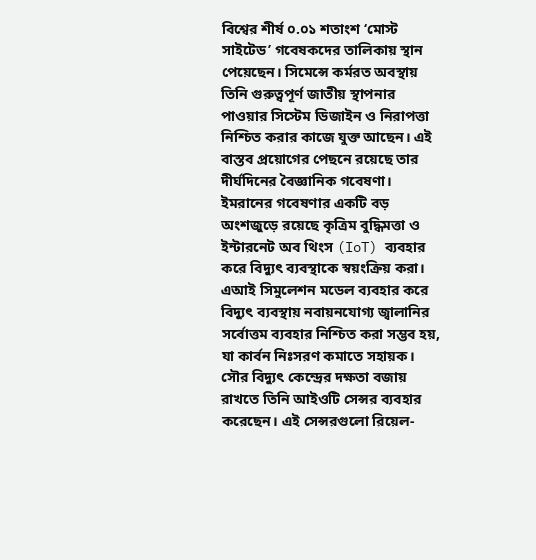বিশ্বের শীর্ষ ০.০১ শতাংশ ‘মোস্ট সাইটেড’ গবেষকদের তালিকায় স্থান পেয়েছেন। সিমেন্সে কর্মরত অবস্থায় তিনি গুরুত্বপূর্ণ জাতীয় স্থাপনার পাওয়ার সিস্টেম ডিজাইন ও নিরাপত্তা নিশ্চিত করার কাজে যুক্ত আছেন। এই বাস্তব প্রয়োগের পেছনে রয়েছে তার দীর্ঘদিনের বৈজ্ঞানিক গবেষণা। ইমরানের গবেষণার একটি বড় অংশজুড়ে রয়েছে কৃত্রিম বুদ্ধিমত্তা ও ইন্টারনেট অব থিংস (IoT) ব্যবহার করে বিদ্যুৎ ব্যবস্থাকে স্বয়ংক্রিয় করা। এআই সিমুলেশন মডেল ব্যবহার করে বিদ্যুৎ ব্যবস্থায় নবায়নযোগ্য জ্বালানির সর্বোত্তম ব্যবহার নিশ্চিত করা সম্ভব হয়, যা কার্বন নিঃসরণ কমাতে সহায়ক। সৌর বিদ্যুৎ কেন্দ্রের দক্ষতা বজায় রাখতে তিনি আইওটি সেন্সর ব্যবহার করেছেন। এই সেন্সরগুলো রিয়েল-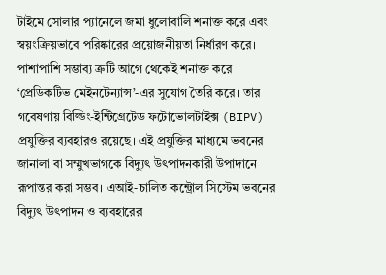টাইমে সোলার প্যানেলে জমা ধুলোবালি শনাক্ত করে এবং স্বয়ংক্রিয়ভাবে পরিষ্কারের প্রয়োজনীয়তা নির্ধারণ করে। পাশাপাশি সম্ভাব্য ত্রুটি আগে থেকেই শনাক্ত করে ‘প্রেডিকটিভ মেইনটেন্যান্স’-এর সুযোগ তৈরি করে। তার গবেষণায় বিল্ডিং-ইন্টিগ্রেটেড ফটোভোলটাইক্স (BIPV) প্রযুক্তির ব্যবহারও রয়েছে। এই প্রযুক্তির মাধ্যমে ভবনের জানালা বা সম্মুখভাগকে বিদ্যুৎ উৎপাদনকারী উপাদানে রূপান্তর করা সম্ভব। এআই-চালিত কন্ট্রোল সিস্টেম ভবনের বিদ্যুৎ উৎপাদন ও ব্যবহারের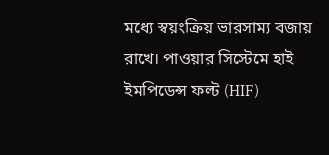মধ্যে স্বয়ংক্রিয় ভারসাম্য বজায় রাখে। পাওয়ার সিস্টেমে হাই ইমপিডেন্স ফল্ট (HIF)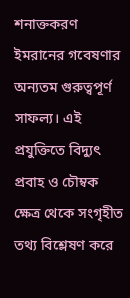শনাক্তকরণ ইমরানের গবেষণার অন্যতম গুরুত্বপূর্ণ সাফল্য। এই প্রযুক্তিতে বিদ্যুৎ প্রবাহ ও চৌম্বক ক্ষেত্র থেকে সংগৃহীত তথ্য বিশ্লেষণ করে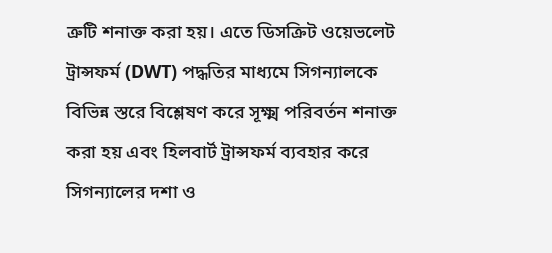ত্রুটি শনাক্ত করা হয়। এতে ডিসক্রিট ওয়েভলেট ট্রান্সফর্ম (DWT) পদ্ধতির মাধ্যমে সিগন্যালকে বিভিন্ন স্তরে বিশ্লেষণ করে সূক্ষ্ম পরিবর্তন শনাক্ত করা হয় এবং হিলবার্ট ট্রান্সফর্ম ব্যবহার করে সিগন্যালের দশা ও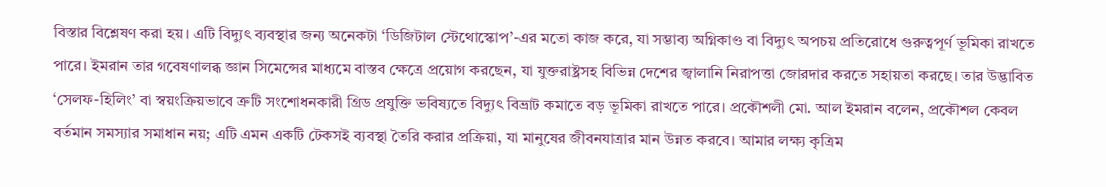বিস্তার বিশ্লেষণ করা হয়। এটি বিদ্যুৎ ব্যবস্থার জন্য অনেকটা ‘ডিজিটাল স্টেথোস্কোপ’-এর মতো কাজ করে, যা সম্ভাব্য অগ্নিকাণ্ড বা বিদ্যুৎ অপচয় প্রতিরোধে গুরুত্বপূর্ণ ভূমিকা রাখতে পারে। ইমরান তার গবেষণালব্ধ জ্ঞান সিমেন্সের মাধ্যমে বাস্তব ক্ষেত্রে প্রয়োগ করছেন, যা যুক্তরাষ্ট্রসহ বিভিন্ন দেশের জ্বালানি নিরাপত্তা জোরদার করতে সহায়তা করছে। তার উদ্ভাবিত ‘সেলফ-হিলিং’ বা স্বয়ংক্রিয়ভাবে ত্রুটি সংশোধনকারী গ্রিড প্রযুক্তি ভবিষ্যতে বিদ্যুৎ বিভ্রাট কমাতে বড় ভূমিকা রাখতে পারে। প্রকৌশলী মো. আল ইমরান বলেন, প্রকৌশল কেবল বর্তমান সমস্যার সমাধান নয়; এটি এমন একটি টেকসই ব্যবস্থা তৈরি করার প্রক্রিয়া, যা মানুষের জীবনযাত্রার মান উন্নত করবে। আমার লক্ষ্য কৃত্রিম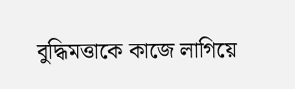বুদ্ধিমত্তাকে কাজে লাগিয়ে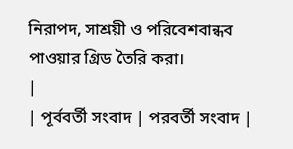নিরাপদ, সাশ্রয়ী ও পরিবেশবান্ধব পাওয়ার গ্রিড তৈরি করা।
|
| পূর্ববর্তী সংবাদ | পরবর্তী সংবাদ |